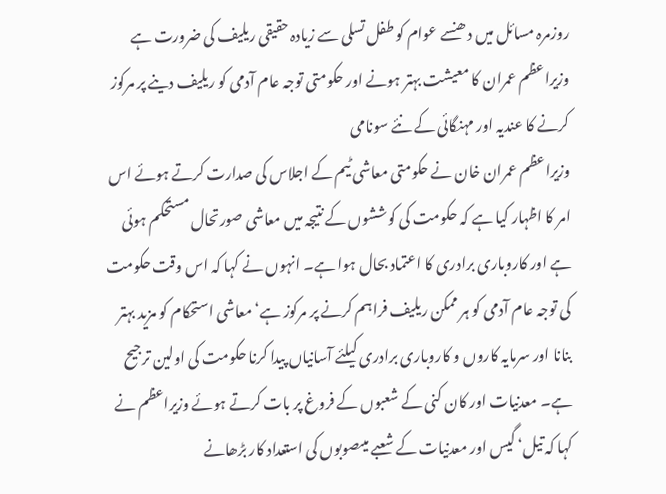روزمرہ مسائل میں دھنسے عوام کو طفل تسلی سے زیادہ حقیقی ریلیف کی ضرورت ہے
وزیراعظم عمران کا معیشت بہتر ہونے اور حکومتی توجہ عام آدمی کو ریلیف دینے پر مرکوز کرنے کا عندیہ اور مہنگائی کے نئے سونامی
وزیراعظم عمران خان نے حکومتی معاشی ٹیم کے اجلاس کی صدارت کرتے ہوئے اس امر کا اظہار کیا ہے کہ حکومت کی کوششوں کے نتیجہ میں معاشی صورتحال مستحکم ہوئی ہے اور کاروباری برادری کا اعتماد بحال ہوا ہے۔ انہوں نے کہا کہ اس وقت حکومت کی توجہ عام آدمی کو ہر ممکن ریلیف فراہم کرنے پر مرکوز ہے‘ معاشی استحکام کو مزید بہتر بنانا اور سرمایہ کاروں و کاروباری برادری کیلئے آسانیاں پیدا کرنا حکومت کی اولین ترجیح ہے۔ معدنیات اور کان کنی کے شعبوں کے فروغ پر بات کرتے ہوئے وزیراعظم نے کہا کہ تیل‘ گیس اور معدنیات کے شعبے میںصوبوں کی استعداد کار بڑھانے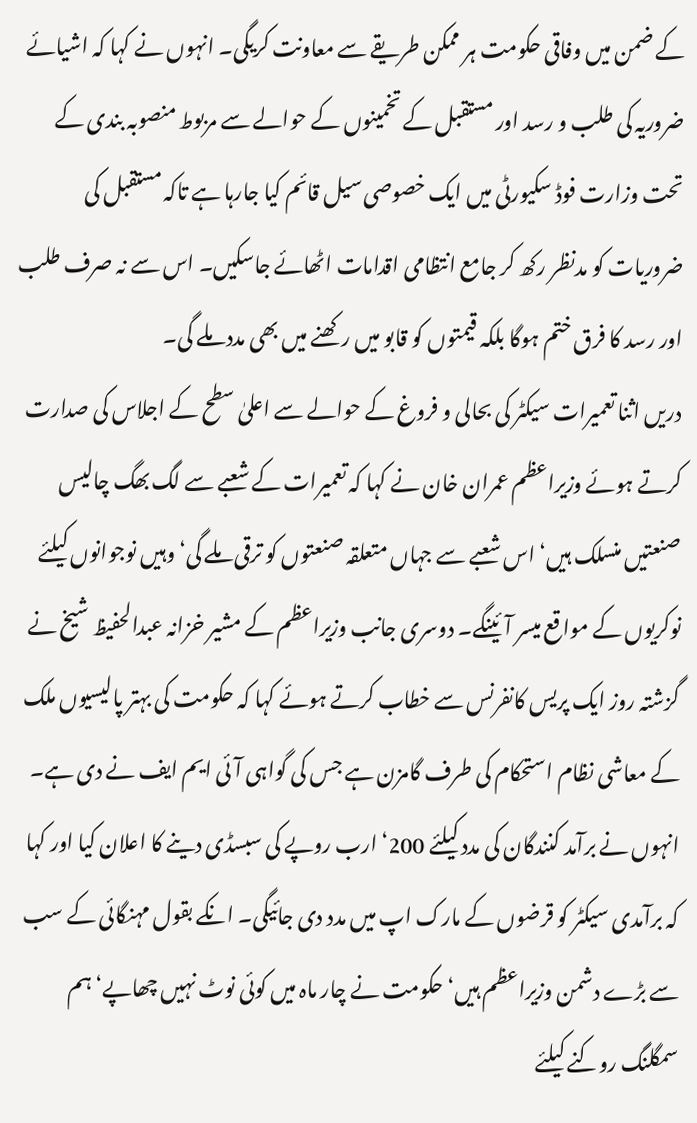کے ضمن میں وفاقی حکومت ہر ممکن طریقے سے معاونت کریگی۔ انہوں نے کہا کہ اشیائے ضروریہ کی طلب و رسد اور مستقبل کے تخمینوں کے حوالے سے مربوط منصوبہ بندی کے تحت وزارت فوڈ سکیورٹی میں ایک خصوصی سیل قائم کیا جارہا ہے تاکہ مستقبل کی ضروریات کو مدنظر رکھ کر جامع انتظامی اقدامات اٹھائے جاسکیں۔ اس سے نہ صرف طلب اور رسد کا فرق ختم ہوگا بلکہ قیمتوں کو قابو میں رکھنے میں بھی مدد ملے گی۔
دریں اثنا تعمیرات سیکٹر کی بحالی و فروغ کے حوالے سے اعلیٰ سطح کے اجلاس کی صدارت کرتے ہوئے وزیراعظم عمران خان نے کہا کہ تعمیرات کے شعبے سے لگ بھگ چالیس صنعتیں منسلک ہیں‘ اس شعبے سے جہاں متعلقہ صنعتوں کو ترقی ملے گی‘ وہیں نوجوانوں کیلئے نوکریوں کے مواقع میسر آئینگے۔ دوسری جانب وزیراعظم کے مشیر خزانہ عبدالحفیظ شیخ نے گزشتہ روز ایک پریس کانفرنس سے خطاب کرتے ہوئے کہا کہ حکومت کی بہتر پالیسیوں ملک کے معاشی نظام استحکام کی طرف گامزن ہے جس کی گواہی آئی ایم ایف نے دی ہے۔ انہوں نے برآمد کنندگان کی مدد کیلئے 200‘ ارب روپے کی سبسڈی دینے کا اعلان کیا اور کہا کہ برآمدی سیکٹر کو قرضوں کے مارک اپ میں مدد دی جائیگی۔ انکے بقول مہنگائی کے سب سے بڑے دشمن وزیراعظم ہیں‘ حکومت نے چار ماہ میں کوئی نوٹ نہیں چھاپے‘ ہم سمگلنگ روکنے کیلئے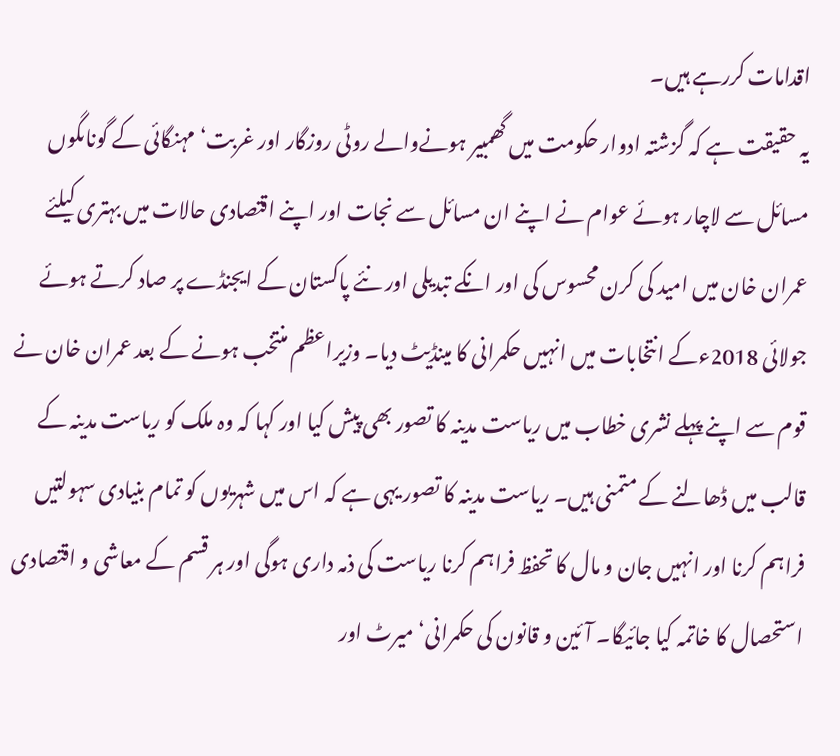اقدامات کررہے ہیں۔
یہ حقیقت ہے کہ گزشتہ ادوار حکومت میں گھمبیر ہونےوالے روٹی روزگار اور غربت‘ مہنگائی کے گوناںگوں مسائل سے لاچار ہوئے عوام نے اپنے ان مسائل سے نجات اور اپنے اقتصادی حالات میں بہتری کیلئے عمران خان میں امید کی کرن محسوس کی اور انکے تبدیلی اور نئے پاکستان کے ایجنڈے پر صاد کرتے ہوئے جولائی 2018ءکے انتخابات میں انہیں حکمرانی کا مینڈیٹ دیا۔ وزیراعظم منتخب ہونے کے بعد عمران خان نے قوم سے اپنے پہلے نشری خطاب میں ریاست مدینہ کا تصور بھی پیش کیا اور کہا کہ وہ ملک کو ریاست مدینہ کے قالب میں ڈھالنے کے متمنی ہیں۔ ریاست مدینہ کا تصور یہی ہے کہ اس میں شہریوں کو تمام بنیادی سہولتیں فراہم کرنا اور انہیں جان و مال کا تحفظ فراہم کرنا ریاست کی ذمہ داری ہوگی اور ہر قسم کے معاشی و اقتصادی استحصال کا خاتمہ کیا جائیگا۔ آئین و قانون کی حکمرانی‘ میرٹ اور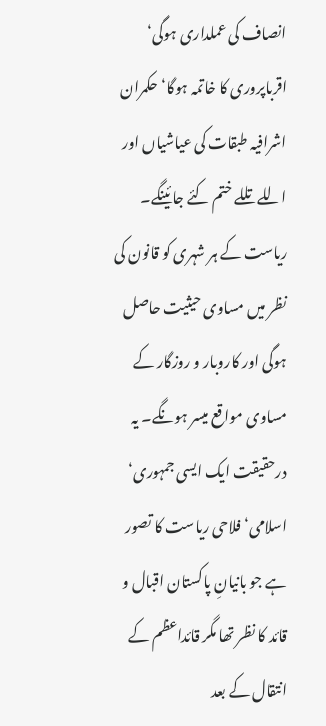انصاف کی عملداری ہوگی‘ اقرباپروری کا خاتمہ ہوگا‘ حکمران اشرافیہ طبقات کی عیاشیاں اور اللے تللے ختم کئے جائینگے۔ ریاست کے ہر شہری کو قانون کی نظر میں مساوی حیثیت حاصل ہوگی اور کاروبار و روزگار کے مساوی مواقع میسر ہونگے۔ یہ درحقیقت ایک ایسی جمہوری‘ اسلامی‘ فلاحی ریاست کا تصور ہے جو بانیانِ پاکستان اقبال و قائد کا نظر تھا مگر قائداعظم کے انتقال کے بعد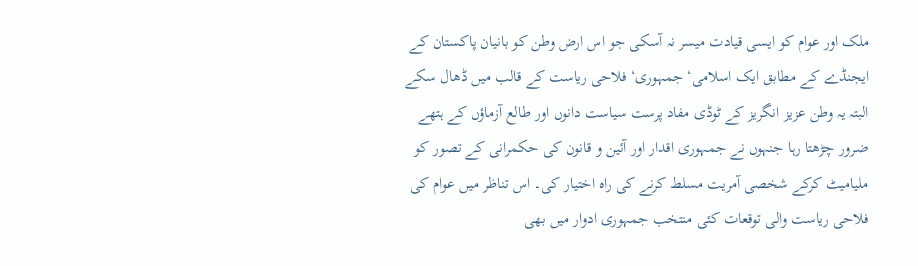ملک اور عوام کو ایسی قیادت میسر نہ آسکی جو اس ارض وطن کو بانیان پاکستان کے ایجنڈے کے مطابق ایک اسلامی‘ جمہوری‘ فلاحی ریاست کے قالب میں ڈھال سکے البتہ یہ وطن عزیز انگریز کے ٹوڈی مفاد پرست سیاست دانوں اور طالع آزماؤں کے ہتھے ضرور چڑھتا رہا جنہوں نے جمہوری اقدار اور آئین و قانون کی حکمرانی کے تصور کو ملیامیٹ کرکے شخصی آمریت مسلط کرنے کی راہ اختیار کی۔ اس تناظر میں عوام کی فلاحی ریاست والی توقعات کئی منتخب جمہوری ادوار میں بھی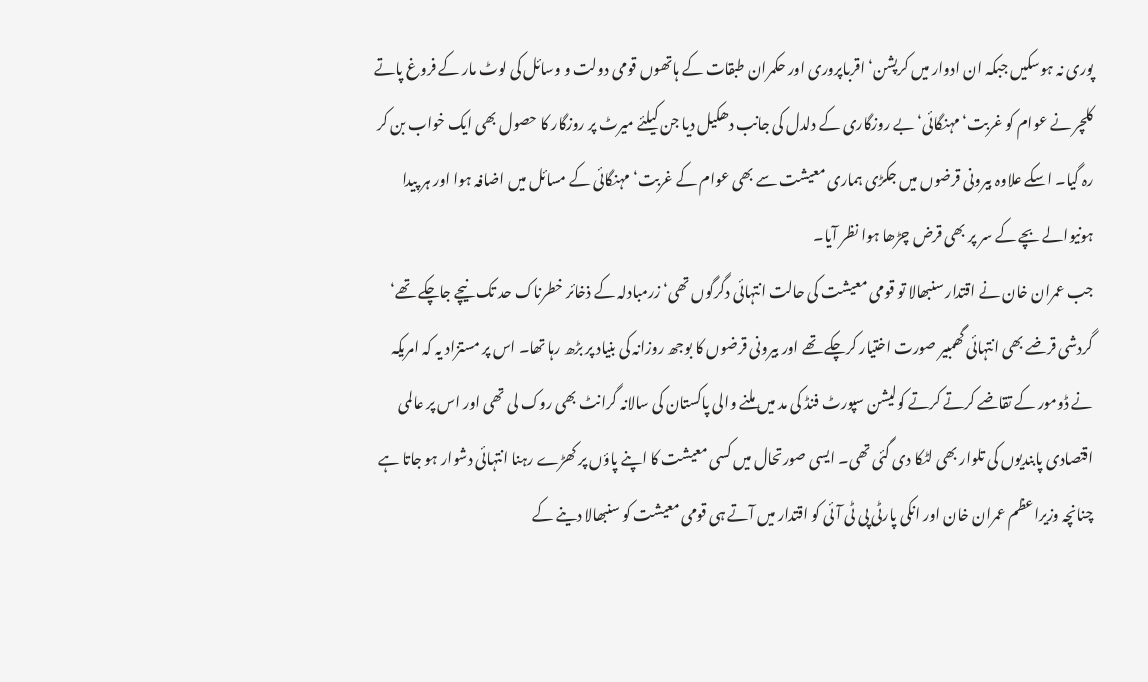پوری نہ ہوسکیں جبکہ ان ادوار میں کرپشن‘ اقرباپروری اور حکمران طبقات کے ہاتھوں قومی دولت و وسائل کی لوٹ مار کے فروغ پاتے کلچر نے عوام کو غربت‘ مہنگائی‘ بے روزگاری کے دلدل کی جانب دھکیل دیا جن کیلئے میرٹ پر روزگار کا حصول بھی ایک خواب بن کر رہ گیا۔ اسکے علاوہ بیرونی قرضوں میں جکڑی ہماری معیشت سے بھی عوام کے غربت‘ مہنگائی کے مسائل میں اضافہ ہوا اور ہر پیدا ہونیوالے بچے کے سر پر بھی قرض چڑھا ہوا نظر آیا۔
جب عمران خان نے اقتدار سنبھالا تو قومی معیشت کی حالت انتہائی دگرگوں تھی‘ زرمبادلہ کے ذخائر خطرناک حد تک نیچے جاچکے تھے‘ گردشی قرضے بھی انتہائی گھمبیر صورت اختیار کرچکے تھے اور بیرونی قرضوں کا بوجھ روزانہ کی بنیاد پر بڑھ رہا تھا۔ اس پر مستزاد یہ کہ امریکہ نے ڈومور کے تقاضے کرتے کرتے کولیشن سپورٹ فنڈ کی مد میں ملنے والی پاکستان کی سالانہ گرانٹ بھی روک لی تھی اور اس پر عالمی اقتصادی پابندیوں کی تلوار بھی لٹکا دی گئی تھی۔ ایسی صورتحال میں کسی معیشت کا اپنے پاؤں پر کھڑے رہنا انتہائی دشوار ہو جاتا ہے چنانچہ وزیراعظم عمران خان اور انکی پارٹی پی ٹی آئی کو اقتدار میں آتے ہی قومی معیشت کو سنبھالا دینے کے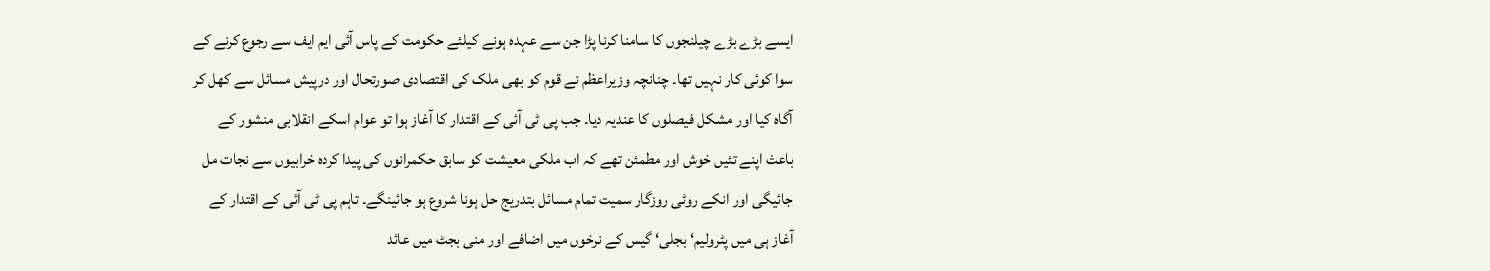ایسے بڑے بڑے چیلنجوں کا سامنا کرنا پڑا جن سے عہدہ ہونے کیلئے حکومت کے پاس آئی ایم ایف سے رجوع کرنے کے سوا کوئی کار نہیں تھا۔ چنانچہ وزیراعظم نے قوم کو بھی ملک کی اقتصادی صورتحال اور درپیش مسائل سے کھل کر آگاہ کیا اور مشکل فیصلوں کا عندیہ دیا۔ جب پی ٹی آئی کے اقتدار کا آغاز ہوا تو عوام اسکے انقلابی منشور کے باعث اپنے تئیں خوش اور مطمئن تھے کہ اب ملکی معیشت کو سابق حکمرانوں کی پیدا کردہ خرابیوں سے نجات مل جائیگی اور انکے روٹی روزگار سمیت تمام مسائل بتدریج حل ہونا شروع ہو جائینگے۔ تاہم پی ٹی آئی کے اقتدار کے آغاز ہی میں پٹرولیم‘ بجلی‘ گیس کے نرخوں میں اضافے اور منی بجٹ میں عائد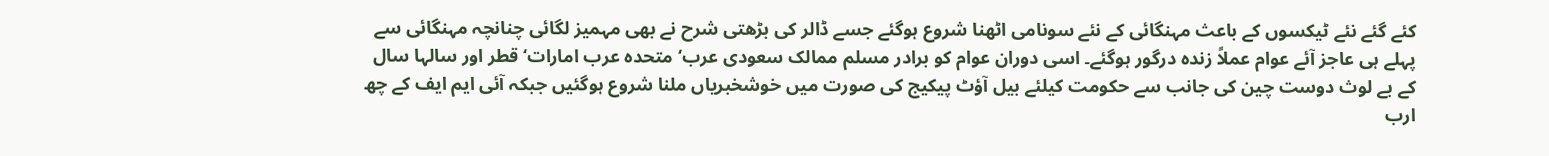کئے گئے نئے ٹیکسوں کے باعث مہنگائی کے نئے سونامی اٹھنا شروع ہوگئے جسے ڈالر کی بڑھتی شرح نے بھی مہمیز لگائی چنانچہ مہنگائی سے پہلے ہی عاجز آئے عوام عملاً زندہ درگور ہوگئے۔ اسی دوران عوام کو برادر مسلم ممالک سعودی عرب‘ متحدہ عرب امارات‘ قطر اور سالہا سال کے بے لوث دوست چین کی جانب سے حکومت کیلئے بیل آؤٹ پیکیج کی صورت میں خوشخبریاں ملنا شروع ہوگئیں جبکہ آئی ایم ایف کے چھ ارب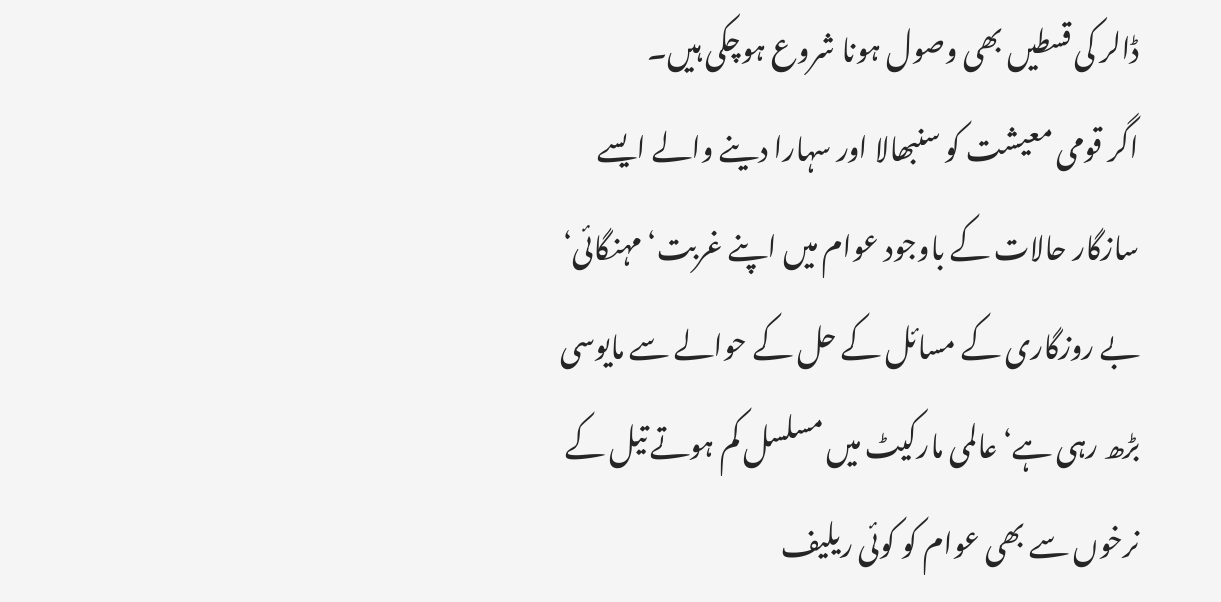ڈالر کی قسطیں بھی وصول ہونا شروع ہوچکی ہیں۔
اگر قومی معیشت کو سنبھالا اور سہارا دینے والے ایسے سازگار حالات کے باوجود عوام میں اپنے غربت‘ مہنگائی‘ بے روزگاری کے مسائل کے حل کے حوالے سے مایوسی بڑھ رہی ہے‘ عالمی مارکیٹ میں مسلسل کم ہوتے تیل کے نرخوں سے بھی عوام کو کوئی ریلیف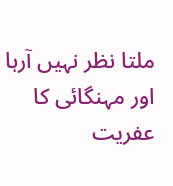ملتا نظر نہیں آرہا اور مہنگائی کا عفریت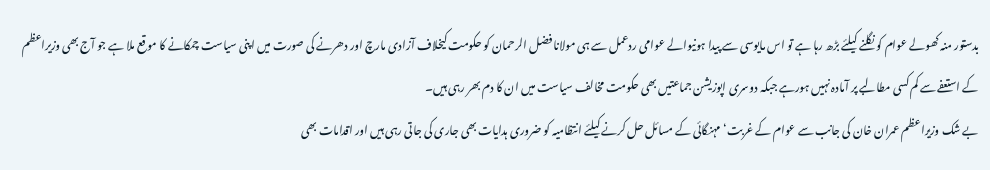بدستور منہ کھولے عوام کو نگلنے کیلئے بڑھ رہا ہے تو اس مایوسی سے پیدا ہونیوالے عوامی ردعمل سے ہی مولانا فضل الرحمان کو حکومت کیخلاف آزادی مارچ اور دھرنے کی صورت میں اپنی سیاست چمکانے کا موقع ملا ہے جو آج بھی وزیراعظم کے استعفے سے کم کسی مطالبے پر آمادہ نہیں ہورہے جبکہ دوسری اپوزیشن جماعتیں بھی حکومت مخالف سیاست میں ان کا دم بھر رہی ہیں۔
بے شک وزیراعظم عمران خان کی جانب سے عوام کے غربت‘ مہنگائی کے مسائل حل کرنے کیلئے انتظامیہ کو ضروری ہدایات بھی جاری کی جاتی رہی ہیں اور اقدامات بھی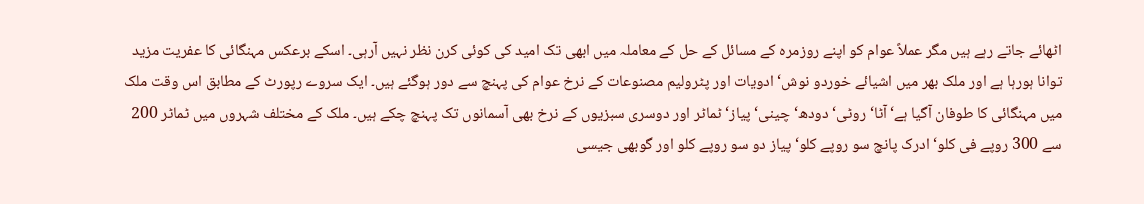اٹھائے جاتے رہے ہیں مگر عملاً عوام کو اپنے روزمرہ کے مسائل کے حل کے معاملہ میں ابھی تک امید کی کوئی کرن نظر نہیں آرہی۔ اسکے برعکس مہنگائی کا عفریت مزید توانا ہورہا ہے اور ملک بھر میں اشیائے خوردو نوش‘ ادویات اور پٹرولیم مصنوعات کے نرخ عوام کی پہنچ سے دور ہوگئے ہیں۔ ایک سروے رپورٹ کے مطابق اس وقت ملک میں مہنگائی کا طوفان آگیا ہے‘ آٹا‘ روٹی‘ دودھ‘ چینی‘ پیاز‘ ٹماٹر اور دوسری سبزیوں کے نرخ بھی آسمانوں تک پہنچ چکے ہیں۔ ملک کے مختلف شہروں میں ٹماٹر 200 سے 300 روپے فی کلو‘ ادرک پانچ سو روپے کلو‘ پیاز دو سو روپے کلو اور گوبھی جیسی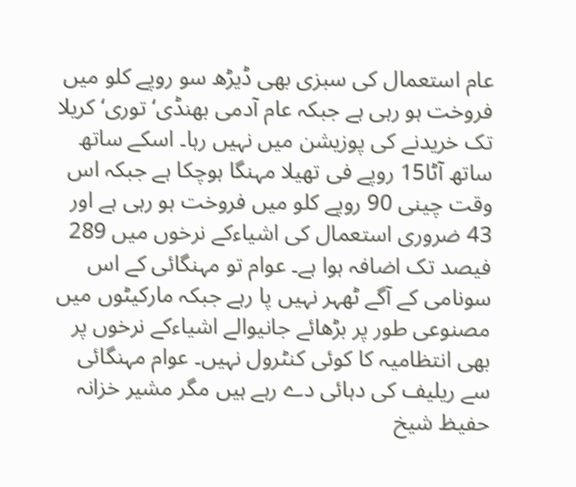عام استعمال کی سبزی بھی ڈیڑھ سو روپے کلو میں فروخت ہو رہی ہے جبکہ عام آدمی بھنڈی‘ توری‘ کریلا تک خریدنے کی پوزیشن میں نہیں رہا۔ اسکے ساتھ ساتھ آٹا15 روپے فی تھیلا مہنگا ہوچکا ہے جبکہ اس وقت چینی 90 روپے کلو میں فروخت ہو رہی ہے اور 43 ضروری استعمال کی اشیاءکے نرخوں میں 289 فیصد تک اضافہ ہوا ہے۔ عوام تو مہنگائی کے اس سونامی کے آگے ٹھہر نہیں پا رہے جبکہ مارکیٹوں میں مصنوعی طور پر بڑھائے جانیوالے اشیاءکے نرخوں پر بھی انتظامیہ کا کوئی کنٹرول نہیں۔ عوام مہنگائی سے ریلیف کی دہائی دے رہے ہیں مگر مشیر خزانہ حفیظ شیخ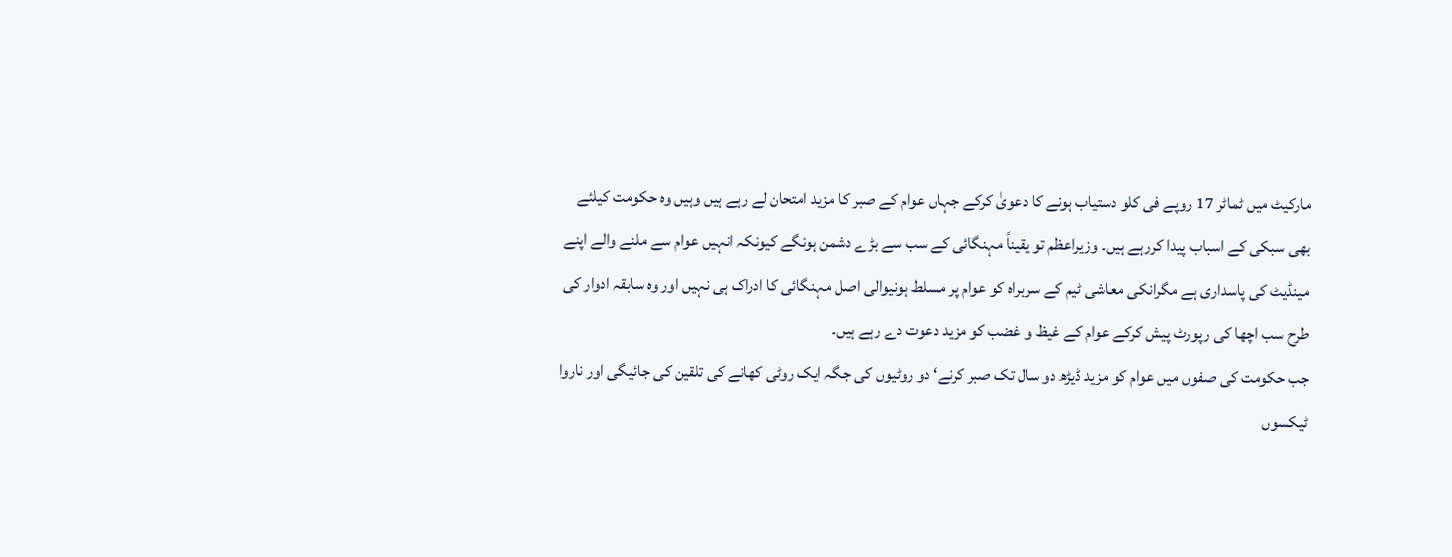مارکیٹ میں ٹماٹر 17 روپے فی کلو دستیاب ہونے کا دعویٰ کرکے جہاں عوام کے صبر کا مزید امتحان لے رہے ہیں وہیں وہ حکومت کیلئے بھی سبکی کے اسباب پیدا کررہے ہیں۔ وزیراعظم تو یقیناً مہنگائی کے سب سے بڑے دشمن ہونگے کیونکہ انہیں عوام سے ملنے والے اپنے مینڈیٹ کی پاسداری ہے مگرانکی معاشی ٹیم کے سربراہ کو عوام پر مسلط ہونیوالی اصل مہنگائی کا ادراک ہی نہیں اور وہ سابقہ ادوار کی طرح سب اچھا کی رپورٹ پیش کرکے عوام کے غیظ و غضب کو مزید دعوت دے رہے ہیں۔
جب حکومت کی صفوں میں عوام کو مزید ڈیڑھ دو سال تک صبر کرنے‘ دو روٹیوں کی جگہ ایک روٹی کھانے کی تلقین کی جائیگی اور ناروا ٹیکسوں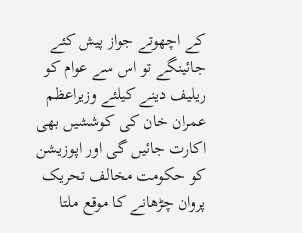کے اچھوتے جواز پیش کئے جائینگے تو اس سے عوام کو ریلیف دینے کیلئے وزیراعظم عمران خان کی کوششیں بھی اکارت جائیں گی اور اپوزیشن کو حکومت مخالف تحریک پروان چڑھانے کا موقع ملتا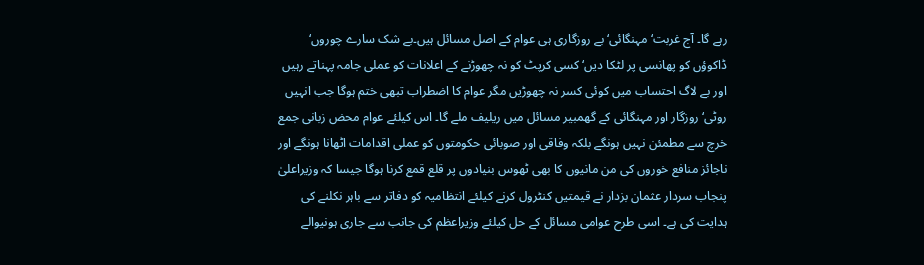رہے گا۔ آج غربت‘ مہنگائی‘ بے روزگاری ہی عوام کے اصل مسائل ہیں۔بے شک سارے چوروں‘ ڈاکوؤں کو پھانسی پر لٹکا دیں‘ کسی کرپٹ کو نہ چھوڑنے کے اعلانات کو عملی جامہ پہناتے رہیں اور بے لاگ احتساب میں کوئی کسر نہ چھوڑیں مگر عوام کا اضطراب تبھی ختم ہوگا جب انہیں روٹی‘ روزگار اور مہنگائی کے گھمبیر مسائل میں ریلیف ملے گا۔ اس کیلئے عوام محض زبانی جمع خرچ سے مطمئن نہیں ہونگے بلکہ وفاقی اور صوبائی حکومتوں کو عملی اقدامات اٹھانا ہونگے اور ناجائز منافع خوروں کی من مانیوں کا بھی ٹھوس بنیادوں پر قلع قمع کرنا ہوگا جیسا کہ وزیراعلیٰ پنجاب سردار عثمان بزدار نے قیمتیں کنٹرول کرنے کیلئے انتظامیہ کو دفاتر سے باہر نکلنے کی ہدایت کی ہے۔ اسی طرح عوامی مسائل کے حل کیلئے وزیراعظم کی جانب سے جاری ہونیوالے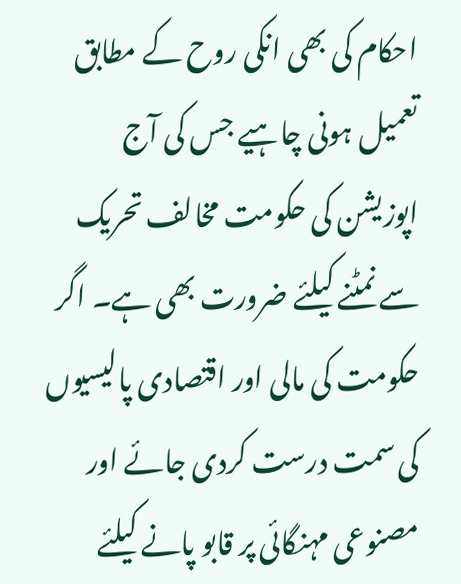احکام کی بھی انکی روح کے مطابق تعمیل ہونی چاہیے جس کی آج اپوزیشن کی حکومت مخالف تحریک سے نمٹنے کیلئے ضرورت بھی ہے۔ اگر حکومت کی مالی اور اقتصادی پالیسیوں کی سمت درست کردی جائے اور مصنوعی مہنگائی پر قابو پانے کیلئے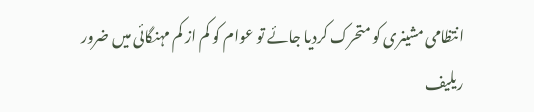انتظامی مشینری کو متحرک کردیا جائے تو عوام کو کم از کم مہنگائی میں ضرور ریلیف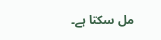مل سکتا ہے۔